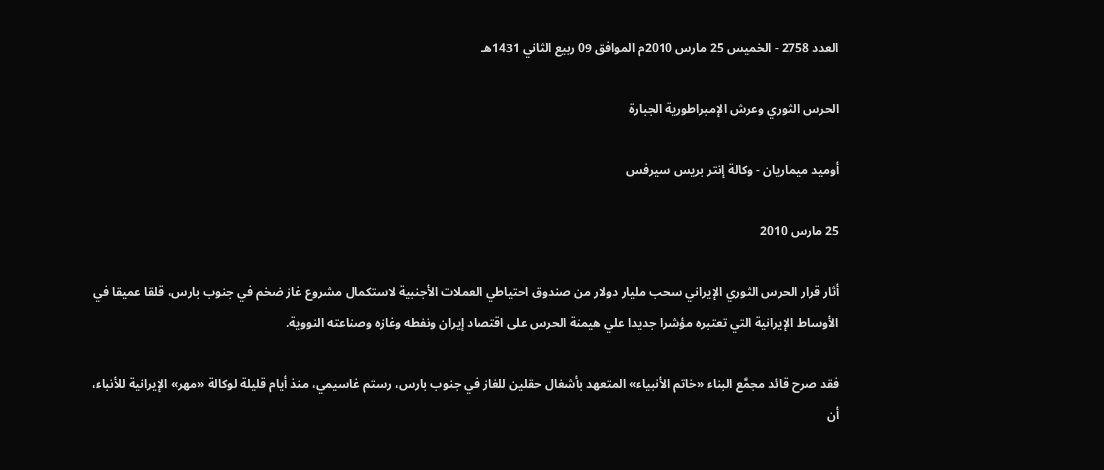العدد 2758 - الخميس 25 مارس 2010م الموافق 09 ربيع الثاني 1431هـ

الحرس الثوري وعرش الإمبراطورية الجبارة

أوميد ميماريان - وكالة إنتر بريس سيرفس

25 مارس 2010

أثار قرار الحرس الثوري الإيراني سحب مليار دولار من صندوق احتياطي العملات الأجنبية لاستكمال مشروع غاز ضخم في جنوب بارس، قلقا عميقا في الأوساط الإيرانية التي تعتبره مؤشرا جديدا علي هيمنة الحرس على اقتصاد إيران ونفطه وغازه وصناعته النووية.

فقد صرح قائد مجمَّع البناء «خاتم الأنبياء» المتعهد بأشغال حقلين للغاز في جنوب بارس، رستم غاسيمي، منذ أيام قليلة لوكالة «مهر» الإيرانية للأنباء، أن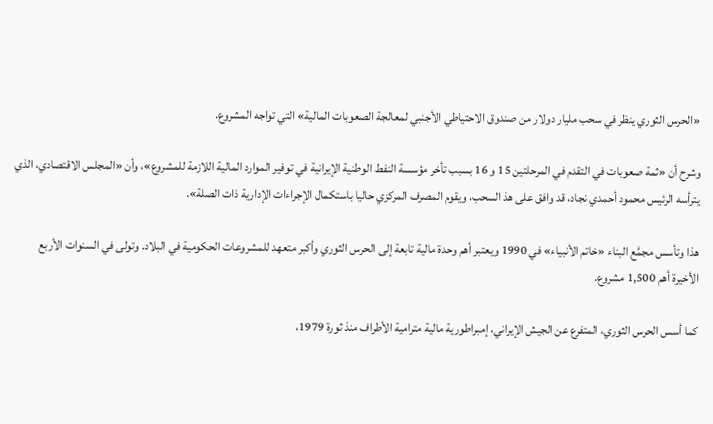«الحرس الثوري ينظر في سحب مليار دولار من صندوق الاحتياطي الأجنبي لمعالجة الصعوبات المالية» التي تواجه المشروع.

وشرح أن «ثمة صعوبات في التقدم في المرحلتين 15 و 16 بسبب تأخر مؤسسة النفط الوطنية الإيرانية في توفير الموارد المالية اللازمة للمشروع»، وأن «المجلس الاقتصادي، الذي يترأسه الرئيس محمود أحمدي نجاد، قد وافق على هذ السحب، ويقوم المصرف المركزي حاليا باستكمال الإجراءات الإدارية ذات الصلة».

هذا وتأسس مجمَّع البناء «خاتم الأنبياء» في 1990 ويعتبر أهم وحدة مالية تابعة إلى الحرس الثوري وأكبر متعهد للمشروعات الحكومية في البلاد. وتولى في السنوات الأربع الأخيرة أهم 1,500 مشروع.

كما أسس الحرس الثوري، المتفرع عن الجيش الإيراني، إمبراطورية مالية مترامية الأطراف منذ ثورة 1979،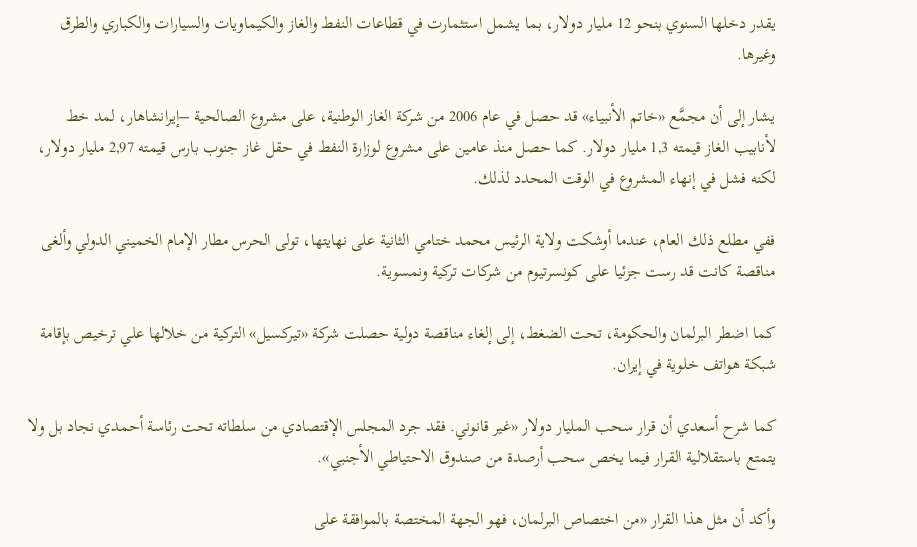يقدر دخلها السنوي بنحو 12 مليار دولار، بما يشمل استثمارت في قطاعات النفط والغاز والكيماويات والسيارات والكباري والطرق وغيرها.

يشار إلى أن مجمَّع «خاتم الأنبياء» قد حصل في عام 2006 من شركة الغاز الوطنية، على مشروع الصالحية –إيرانشاهار، لمد خط لأنابيب الغاز قيمته 1,3 مليار دولار. كما حصل منذ عامين على مشروع لوزارة النفط في حقل غاز جنوب بارس قيمته 2,97 مليار دولار، لكنه فشل في إنهاء المشروع في الوقت المحدد لذلك.

ففي مطلع ذلك العام، عندما أوشكت ولاية الرئيس محمد ختامي الثانية على نهايتها، تولى الحرس مطار الإمام الخميني الدولي وألغى مناقصة كانت قد رست جزئيا على كونسرتيوم من شركات تركية ونمسوية.

كما اضطر البرلمان والحكومة، تحت الضغط، إلى إلغاء مناقصة دولية حصلت شركة «تيركسيل» التركية من خلالها علي ترخيص بإقامة شبكة هواتف خلوية في إيران.

كما شرح أسعدي أن قرار سحب المليار دولار «غير قانوني. فقد جرد المجلس الإقتصادي من سلطاته تحت رئاسة أحمدي نجاد بل ولا يتمتع باستقلالية القرار فيما يخص سحب أرصدة من صندوق الاحتياطي الأجنبي».

وأكد أن مثل هذا القرار «من اختصاص البرلمان، فهو الجهة المختصة بالموافقة على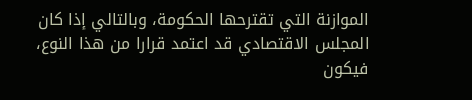الموازنة التي تقترحها الحكومة، وبالتالي إذا كان المجلس الاقتصادي قد اعتمد قرارا من هذا النوع، فيكون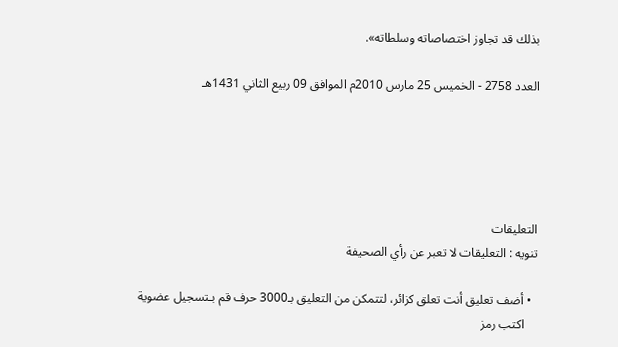بذلك قد تجاوز اختصاصاته وسلطاته».

العدد 2758 - الخميس 25 مارس 2010م الموافق 09 ربيع الثاني 1431هـ





التعليقات
تنويه : التعليقات لا تعبر عن رأي الصحيفة

  • أضف تعليق أنت تعلق كزائر، لتتمكن من التعليق بـ3000 حرف قم بـتسجيل عضوية
    اكتب رمز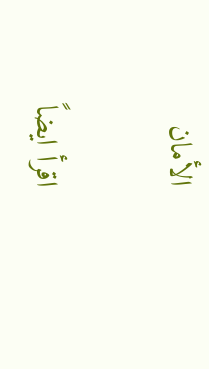الأمان

اقرأ ايضاً